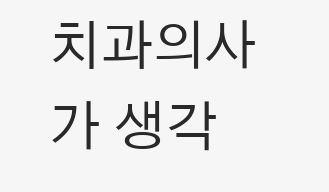치과의사가 생각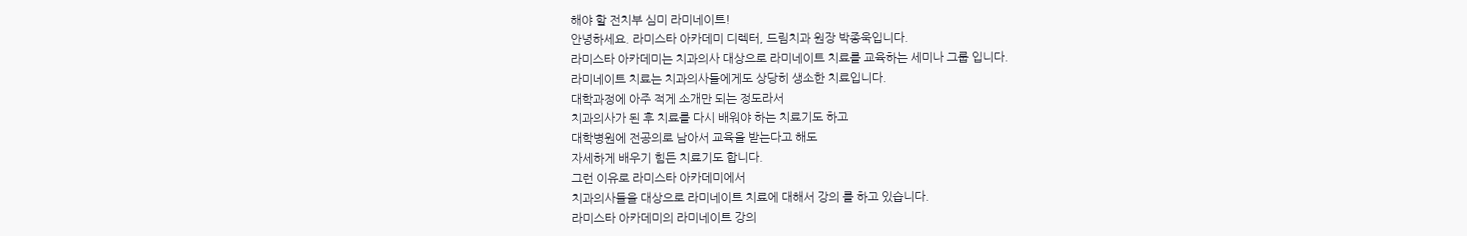해야 할 전치부 심미 라미네이트!
안녕하세요. 라미스타 아카데미 디렉터, 드림치과 원장 박종욱입니다.
라미스타 아카데미는 치과의사 대상으로 라미네이트 치료를 교육하는 세미나 그룹 입니다.
라미네이트 치료는 치과의사들에게도 상당히 생소한 치료입니다.
대학과정에 아주 적게 소개만 되는 정도라서
치과의사가 된 후 치료를 다시 배워야 하는 치료기도 하고
대학병원에 전공의로 남아서 교육을 받는다고 해도
자세하게 배우기 힘든 치료기도 합니다.
그런 이유로 라미스타 아카데미에서
치과의사들을 대상으로 라미네이트 치료에 대해서 강의 를 하고 있습니다.
라미스타 아카데미의 라미네이트 강의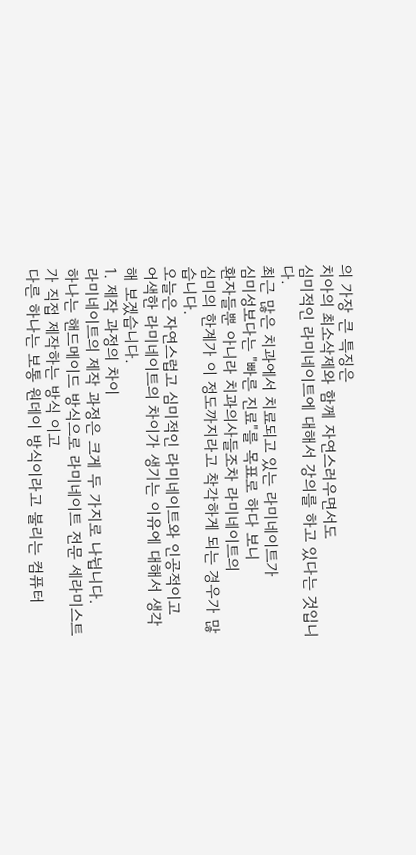의 가장 큰 특징은
치아의 최소삭제와 함께 자연스러우면서도
심미적인 라미네이트에 대해서 강의를 하고 있다는 것입니다.
최근 많은 치과에서 치료되고 있는 라미네이트가
심미성보다는 "빠른 진료"를 목표로 하다 보니
환자들뿐 아니라 치과의사들조차 라미네이트의
심미의 한계가 이 정도까지라고 착각하게 되는 경우가 많습니다.
오늘은 자연스럽고 심미적인 라미네이트와 인공적이고
어색한 라미네이트의 차이가 생기는 이유에 대해서 생각해 보겠습니다.
1. 제작 과정의 차이
라미네이트의 제작 과정은 크게 두 가지로 나뉩니다.
하나는 핸드메이드 방식으로 라미네이트 전문 세라미스트가 직접 제작하는 방식 이고
다른 하나는 보통 원데이 방식이라고 불리는 컴퓨터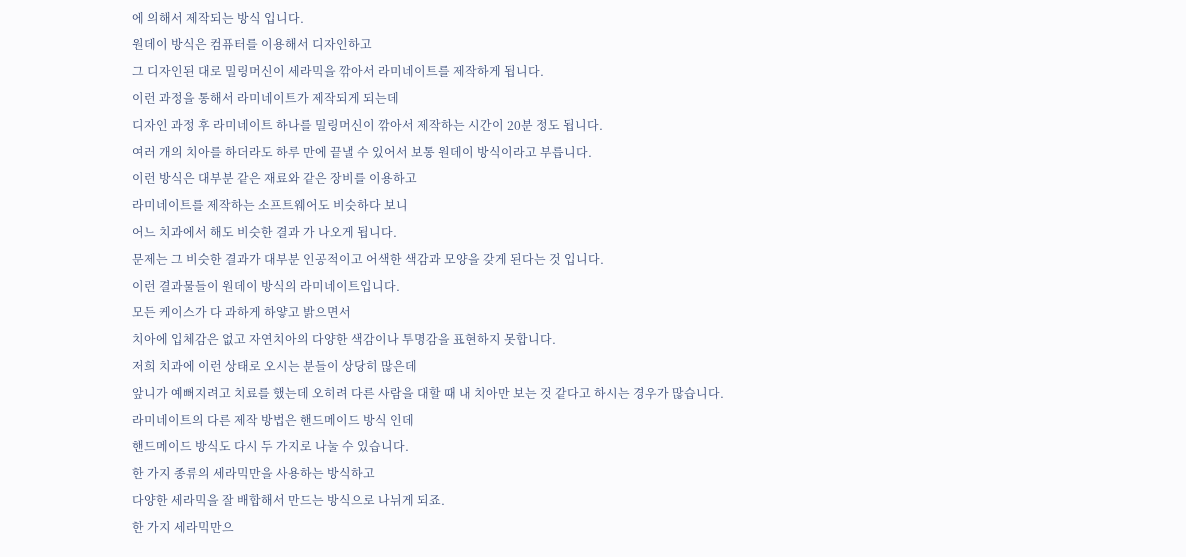에 의해서 제작되는 방식 입니다.
원데이 방식은 컴퓨터를 이용해서 디자인하고
그 디자인된 대로 밀링머신이 세라믹을 깎아서 라미네이트를 제작하게 됩니다.
이런 과정을 통해서 라미네이트가 제작되게 되는데
디자인 과정 후 라미네이트 하나를 밀링머신이 깎아서 제작하는 시간이 20분 정도 됩니다.
여러 개의 치아를 하더라도 하루 만에 끝낼 수 있어서 보통 원데이 방식이라고 부릅니다.
이런 방식은 대부분 같은 재료와 같은 장비를 이용하고
라미네이트를 제작하는 소프트웨어도 비슷하다 보니
어느 치과에서 해도 비슷한 결과 가 나오게 됩니다.
문제는 그 비슷한 결과가 대부분 인공적이고 어색한 색감과 모양을 갖게 된다는 것 입니다.
이런 결과물들이 원데이 방식의 라미네이트입니다.
모든 케이스가 다 과하게 하얗고 밝으면서
치아에 입체감은 없고 자연치아의 다양한 색감이나 투명감을 표현하지 못합니다.
저희 치과에 이런 상태로 오시는 분들이 상당히 많은데
앞니가 예뻐지려고 치료를 했는데 오히려 다른 사람을 대할 때 내 치아만 보는 것 같다고 하시는 경우가 많습니다.
라미네이트의 다른 제작 방법은 핸드메이드 방식 인데
핸드메이드 방식도 다시 두 가지로 나눌 수 있습니다.
한 가지 종류의 세라믹만을 사용하는 방식하고
다양한 세라믹을 잘 배합해서 만드는 방식으로 나뉘게 되죠.
한 가지 세라믹만으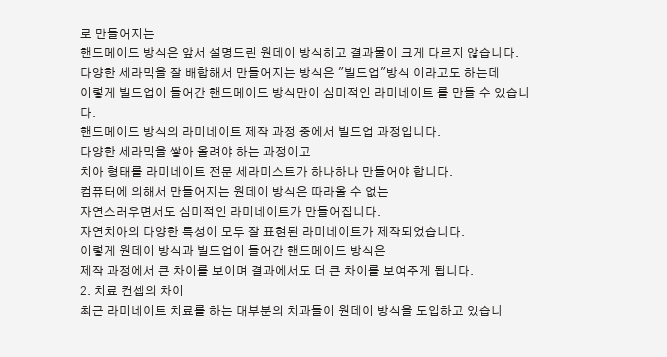로 만들어지는
핸드메이드 방식은 앞서 설명드린 원데이 방식히고 결과물이 크게 다르지 않습니다.
다양한 세라믹을 잘 배합해서 만들어지는 방식은 "빌드업"방식 이라고도 하는데
이렇게 빌드업이 들어간 핸드메이드 방식만이 심미적인 라미네이트 를 만들 수 있습니다.
핸드메이드 방식의 라미네이트 제작 과정 중에서 빌드업 과정입니다.
다양한 세라믹을 쌓아 올려야 하는 과정이고
치아 형태를 라미네이트 전문 세라미스트가 하나하나 만들어야 합니다.
컴퓨터에 의해서 만들어지는 원데이 방식은 따라올 수 없는
자연스러우면서도 심미적인 라미네이트가 만들어집니다.
자연치아의 다양한 특성이 모두 잘 표현된 라미네이트가 제작되었습니다.
이렇게 원데이 방식과 빌드업이 들어간 핸드메이드 방식은
제작 과정에서 큰 차이를 보이며 결과에서도 더 큰 차이를 보여주게 됩니다.
2. 치료 컨셉의 차이
최근 라미네이트 치료를 하는 대부분의 치과들이 원데이 방식을 도입하고 있습니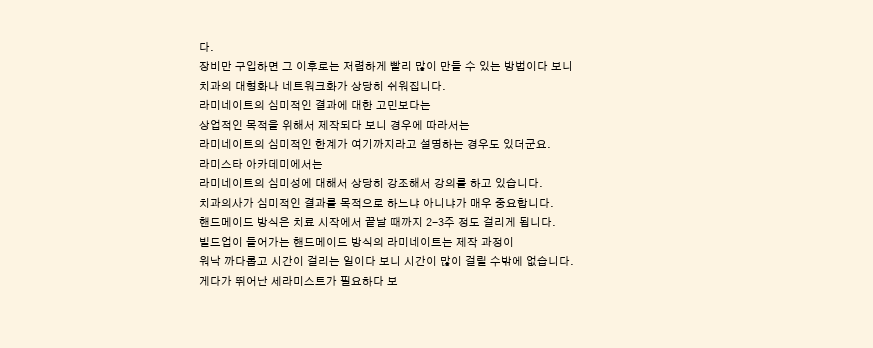다.
장비만 구입하면 그 이후로는 저렴하게 빨리 많이 만들 수 있는 방법이다 보니
치과의 대형화나 네트워크화가 상당히 쉬워집니다.
라미네이트의 심미적인 결과에 대한 고민보다는
상업적인 목적을 위해서 제작되다 보니 경우에 따라서는
라미네이트의 심미적인 한계가 여기까지라고 설명하는 경우도 있더군요.
라미스타 아카데미에서는
라미네이트의 심미성에 대해서 상당히 강조해서 강의를 하고 있습니다.
치과의사가 심미적인 결과를 목적으로 하느냐 아니냐가 매우 중요합니다.
핸드메이드 방식은 치료 시작에서 끝날 때까지 2-3주 정도 걸리게 됩니다.
빌드업이 들어가는 핸드메이드 방식의 라미네이트는 제작 과정이
워낙 까다롭고 시간이 걸리는 일이다 보니 시간이 많이 걸릴 수밖에 없습니다.
게다가 뛰어난 세라미스트가 필요하다 보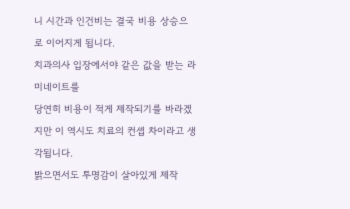니 시간과 인건비는 결국 비용 상승으로 이어지게 됩니다.
치과의사 입장에서야 같은 값을 받는 라미네이트를
당연히 비용이 적게 제작되기를 바라겠지만 이 역시도 치료의 컨셉 차이라고 생각됩니다.
밝으면서도 투명감이 살아있게 제작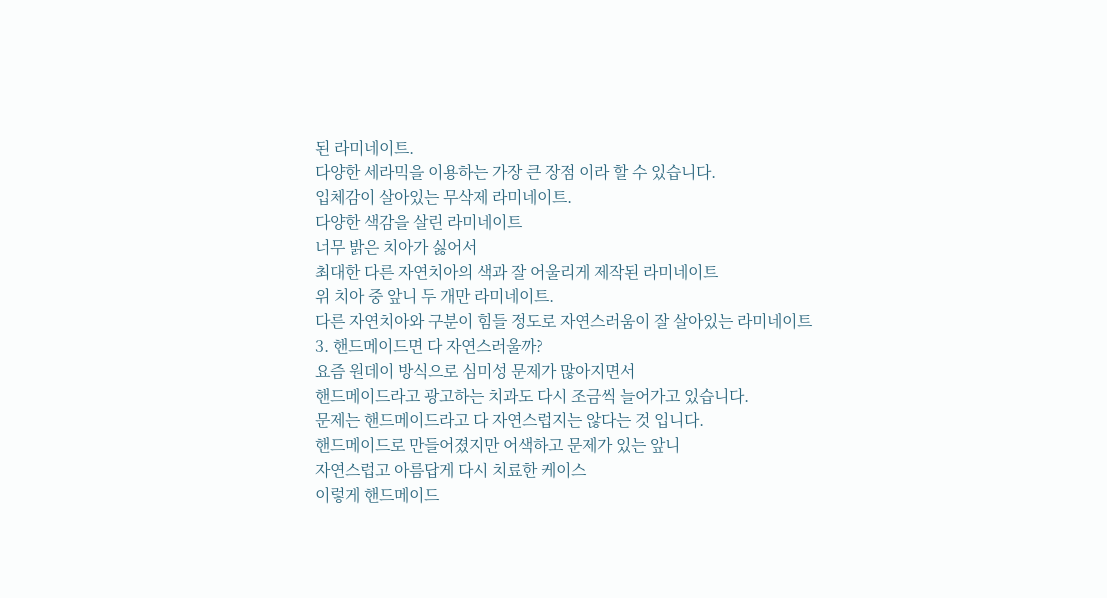된 라미네이트.
다양한 세라믹을 이용하는 가장 큰 장점 이라 할 수 있습니다.
입체감이 살아있는 무삭제 라미네이트.
다양한 색감을 살린 라미네이트
너무 밝은 치아가 싫어서
최대한 다른 자연치아의 색과 잘 어울리게 제작된 라미네이트
위 치아 중 앞니 두 개만 라미네이트.
다른 자연치아와 구분이 힘들 정도로 자연스러움이 잘 살아있는 라미네이트
3. 핸드메이드면 다 자연스러울까?
요즘 원데이 방식으로 심미성 문제가 많아지면서
핸드메이드라고 광고하는 치과도 다시 조금씩 늘어가고 있습니다.
문제는 핸드메이드라고 다 자연스럽지는 않다는 것 입니다.
핸드메이드로 만들어졌지만 어색하고 문제가 있는 앞니
자연스럽고 아름답게 다시 치료한 케이스
이렇게 핸드메이드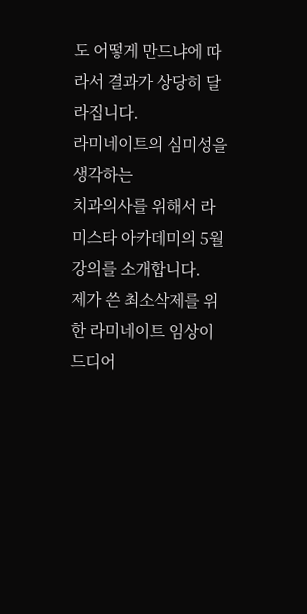도 어떻게 만드냐에 따라서 결과가 상당히 달라집니다.
라미네이트의 심미성을 생각하는
치과의사를 위해서 라미스타 아카데미의 5월 강의를 소개합니다.
제가 쓴 최소삭제를 위한 라미네이트 임상이 드디어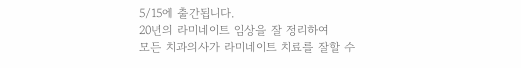5/15에 출간됩니다.
20년의 라미네이트 임상을 잘 정리하여
모든 치과의사가 라미네이트 치료를 잘할 수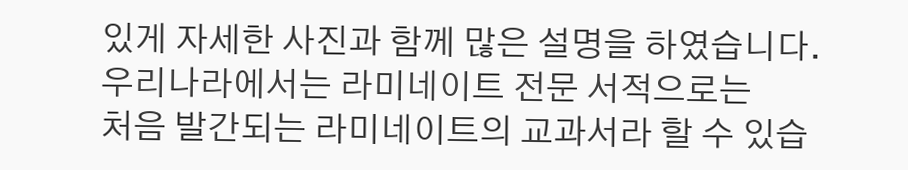있게 자세한 사진과 함께 많은 설명을 하였습니다.
우리나라에서는 라미네이트 전문 서적으로는
처음 발간되는 라미네이트의 교과서라 할 수 있습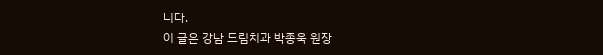니다.
이 글은 강남 드림치과 박종욱 원장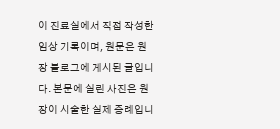이 진료실에서 직접 작성한 임상 기록이며, 원문은 원장 블로그에 게시된 글입니다. 본문에 실린 사진은 원장이 시술한 실제 증례입니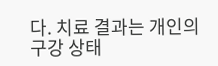다. 치료 결과는 개인의 구강 상태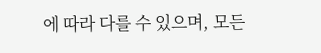에 따라 다를 수 있으며, 모든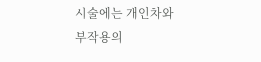시술에는 개인차와 부작용의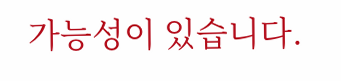가능성이 있습니다.